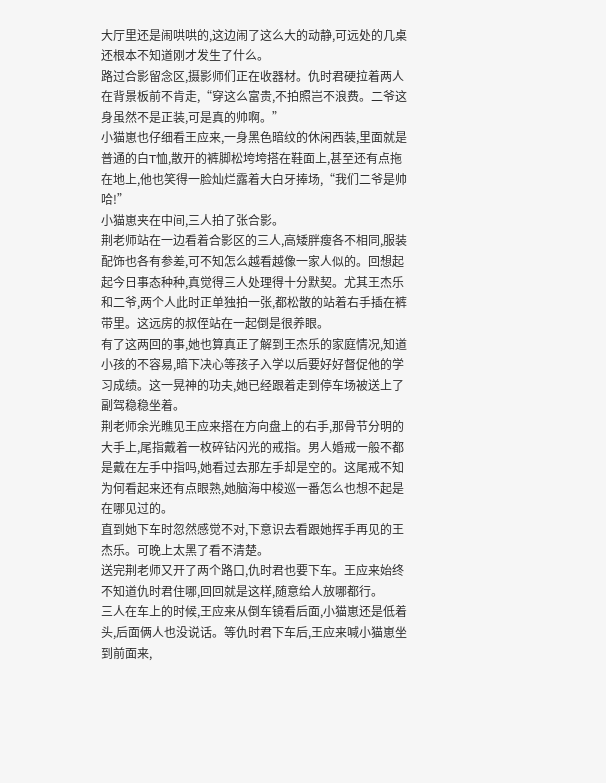大厅里还是闹哄哄的,这边闹了这么大的动静,可远处的几桌还根本不知道刚才发生了什么。
路过合影留念区,摄影师们正在收器材。仇时君硬拉着两人在背景板前不肯走,“穿这么富贵,不拍照岂不浪费。二爷这身虽然不是正装,可是真的帅啊。”
小猫崽也仔细看王应来,一身黑色暗纹的休闲西装,里面就是普通的白T恤,散开的裤脚松垮垮搭在鞋面上,甚至还有点拖在地上,他也笑得一脸灿烂露着大白牙捧场,“我们二爷是帅哈!”
小猫崽夹在中间,三人拍了张合影。
荆老师站在一边看着合影区的三人,高矮胖瘦各不相同,服装配饰也各有参差,可不知怎么越看越像一家人似的。回想起起今日事态种种,真觉得三人处理得十分默契。尤其王杰乐和二爷,两个人此时正单独拍一张,都松散的站着右手插在裤带里。这远房的叔侄站在一起倒是很养眼。
有了这两回的事,她也算真正了解到王杰乐的家庭情况,知道小孩的不容易,暗下决心等孩子入学以后要好好督促他的学习成绩。这一晃神的功夫,她已经跟着走到停车场被送上了副驾稳稳坐着。
荆老师余光瞧见王应来搭在方向盘上的右手,那骨节分明的大手上,尾指戴着一枚碎钻闪光的戒指。男人婚戒一般不都是戴在左手中指吗,她看过去那左手却是空的。这尾戒不知为何看起来还有点眼熟,她脑海中梭巡一番怎么也想不起是在哪见过的。
直到她下车时忽然感觉不对,下意识去看跟她挥手再见的王杰乐。可晚上太黑了看不清楚。
送完荆老师又开了两个路口,仇时君也要下车。王应来始终不知道仇时君住哪,回回就是这样,随意给人放哪都行。
三人在车上的时候,王应来从倒车镜看后面,小猫崽还是低着头,后面俩人也没说话。等仇时君下车后,王应来喊小猫崽坐到前面来,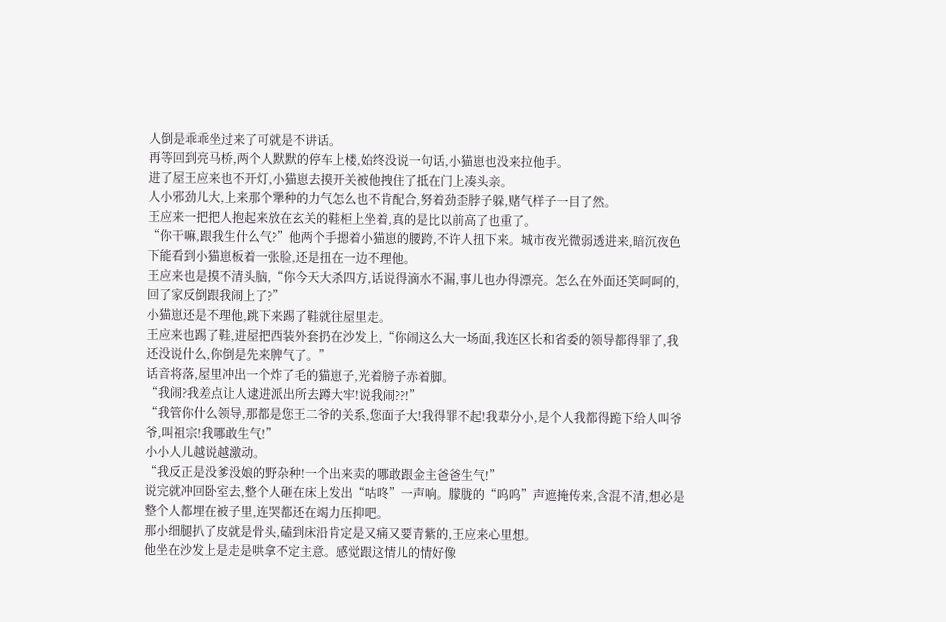人倒是乖乖坐过来了可就是不讲话。
再等回到亮马桥,两个人默默的停车上楼,始终没说一句话,小猫崽也没来拉他手。
进了屋王应来也不开灯,小猫崽去摸开关被他拽住了抵在门上凑头亲。
人小邪劲儿大,上来那个犟种的力气怎么也不肯配合,努着劲歪脖子躲,赌气样子一目了然。
王应来一把把人抱起来放在玄关的鞋柜上坐着,真的是比以前高了也重了。
“你干嘛,跟我生什么气?”他两个手摁着小猫崽的腰跨,不许人扭下来。城市夜光微弱透进来,暗沉夜色下能看到小猫崽板着一张脸,还是扭在一边不理他。
王应来也是摸不清头脑,“你今天大杀四方,话说得滴水不漏,事儿也办得漂亮。怎么在外面还笑呵呵的,回了家反倒跟我闹上了?”
小猫崽还是不理他,跳下来踢了鞋就往屋里走。
王应来也踢了鞋,进屋把西装外套扔在沙发上,“你闹这么大一场面,我连区长和省委的领导都得罪了,我还没说什么,你倒是先来脾气了。”
话音将落,屋里冲出一个炸了毛的猫崽子,光着膀子赤着脚。
“我闹?我差点让人逮进派出所去蹲大牢!说我闹??!”
“我管你什么领导,那都是您王二爷的关系,您面子大!我得罪不起!我辈分小,是个人我都得跪下给人叫爷爷,叫祖宗!我哪敢生气!”
小小人儿越说越激动。
“我反正是没爹没娘的野杂种!一个出来卖的哪敢跟金主爸爸生气!”
说完就冲回卧室去,整个人砸在床上发出“咕咚”一声响。朦胧的“呜呜”声遮掩传来,含混不清,想必是整个人都埋在被子里,连哭都还在竭力压抑吧。
那小细腿扒了皮就是骨头,磕到床沿肯定是又痛又要青紫的,王应来心里想。
他坐在沙发上是走是哄拿不定主意。感觉跟这情儿的情好像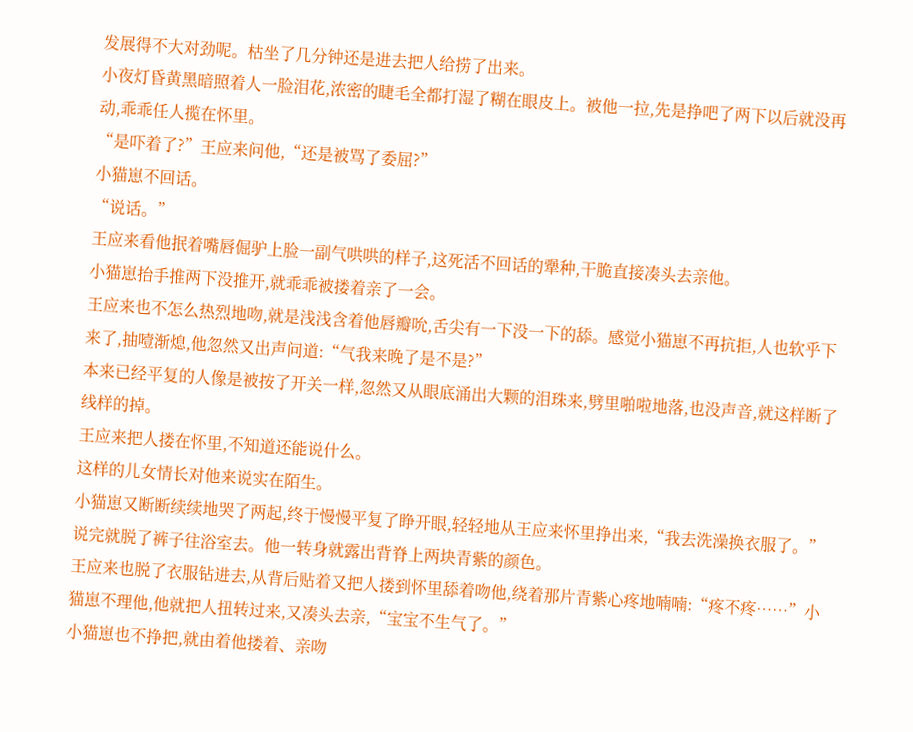发展得不大对劲呢。枯坐了几分钟还是进去把人给捞了出来。
小夜灯昏黄黑暗照着人一脸泪花,浓密的睫毛全都打湿了糊在眼皮上。被他一拉,先是挣吧了两下以后就没再动,乖乖任人揽在怀里。
“是吓着了?”王应来问他,“还是被骂了委屈?”
小猫崽不回话。
“说话。”
王应来看他抿着嘴唇倔驴上脸一副气哄哄的样子,这死活不回话的犟种,干脆直接凑头去亲他。
小猫崽抬手推两下没推开,就乖乖被搂着亲了一会。
王应来也不怎么热烈地吻,就是浅浅含着他唇瓣吮,舌尖有一下没一下的舔。感觉小猫崽不再抗拒,人也软乎下来了,抽噎渐熄,他忽然又出声问道:“气我来晚了是不是?”
本来已经平复的人像是被按了开关一样,忽然又从眼底涌出大颗的泪珠来,劈里啪啦地落,也没声音,就这样断了线样的掉。
王应来把人搂在怀里,不知道还能说什么。
这样的儿女情长对他来说实在陌生。
小猫崽又断断续续地哭了两起,终于慢慢平复了睁开眼,轻轻地从王应来怀里挣出来,“我去洗澡换衣服了。”说完就脱了裤子往浴室去。他一转身就露出背脊上两块青紫的颜色。
王应来也脱了衣服钻进去,从背后贴着又把人搂到怀里舔着吻他,绕着那片青紫心疼地喃喃:“疼不疼……”小猫崽不理他,他就把人扭转过来,又凑头去亲,“宝宝不生气了。”
小猫崽也不挣把,就由着他搂着、亲吻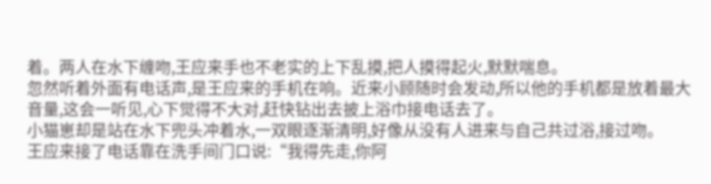着。两人在水下缠吻,王应来手也不老实的上下乱摸,把人摸得起火,默默喘息。
忽然听着外面有电话声,是王应来的手机在响。近来小顾随时会发动,所以他的手机都是放着最大音量,这会一听见,心下觉得不大对,赶快钻出去披上浴巾接电话去了。
小猫崽却是站在水下兜头冲着水,一双眼逐渐清明,好像从没有人进来与自己共过浴,接过吻。
王应来接了电话靠在洗手间门口说:“我得先走,你阿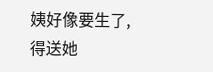姨好像要生了,得送她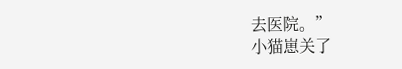去医院。”
小猫崽关了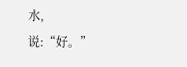水,说:“好。”